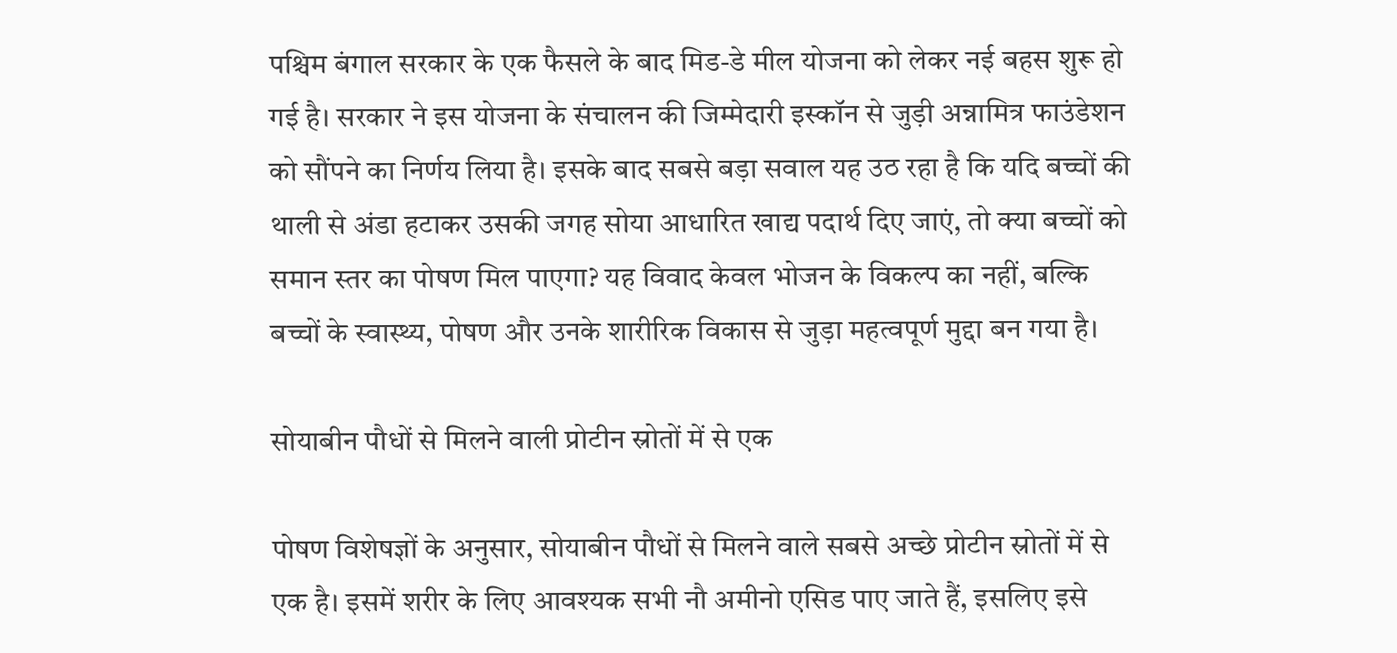पश्चिम बंगाल सरकार के एक फैसले के बाद मिड-डे मील योजना को लेकर नई बहस शुरू हो गई है। सरकार ने इस योजना के संचालन की जिम्मेदारी इस्कॉन से जुड़ी अन्नामित्र फाउंडेशन को सौंपने का निर्णय लिया है। इसके बाद सबसे बड़ा सवाल यह उठ रहा है कि यदि बच्चों की थाली से अंडा हटाकर उसकी जगह सोया आधारित खाद्य पदार्थ दिए जाएं, तो क्या बच्चों को समान स्तर का पोषण मिल पाएगा? यह विवाद केवल भोजन के विकल्प का नहीं, बल्कि बच्चों के स्वास्थ्य, पोषण और उनके शारीरिक विकास से जुड़ा महत्वपूर्ण मुद्दा बन गया है।

सोयाबीन पौधों से मिलने वाली प्रोटीन स्रोतों में से एक

पोषण विशेषज्ञों के अनुसार, सोयाबीन पौधों से मिलने वाले सबसे अच्छे प्रोटीन स्रोतों में से एक है। इसमें शरीर के लिए आवश्यक सभी नौ अमीनो एसिड पाए जाते हैं, इसलिए इसे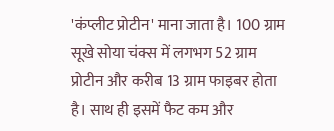'कंप्लीट प्रोटीन' माना जाता है। 100 ग्राम सूखे सोया चंक्स में लगभग 52 ग्राम प्रोटीन और करीब 13 ग्राम फाइबर होता है। साथ ही इसमें फैट कम और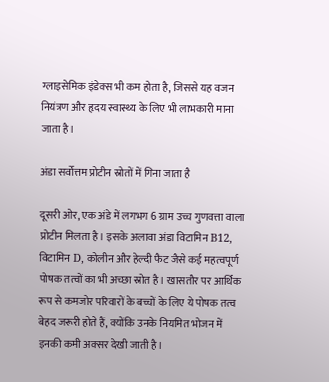ग्लाइसेमिक इंडेक्स भी कम होता है, जिससे यह वजन नियंत्रण और हृदय स्वास्थ्य के लिए भी लाभकारी माना जाता है।

अंडा सर्वोत्तम प्रोटीन स्रोतों में गिना जाता है

दूसरी ओर, एक अंडे में लगभग 6 ग्राम उच्च गुणवत्ता वाला प्रोटीन मिलता है। इसके अलावा अंडा विटामिन B12, विटामिन D, कोलीन और हेल्दी फैट जैसे कई महत्वपूर्ण पोषक तत्वों का भी अच्छा स्रोत है। खासतौर पर आर्थिक रूप से कमजोर परिवारों के बच्चों के लिए ये पोषक तत्व बेहद जरूरी होते हैं, क्योंकि उनके नियमित भोजन में इनकी कमी अक्सर देखी जाती है।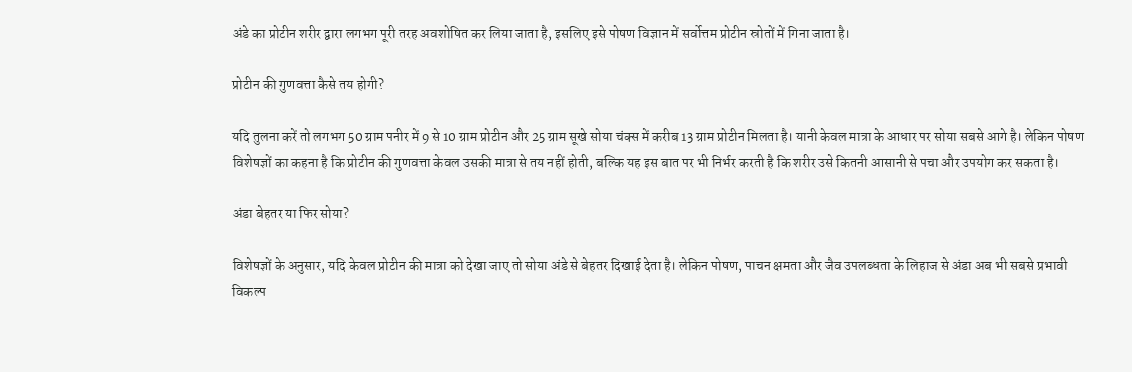अंडे का प्रोटीन शरीर द्वारा लगभग पूरी तरह अवशोषित कर लिया जाता है, इसलिए इसे पोषण विज्ञान में सर्वोत्तम प्रोटीन स्रोतों में गिना जाता है।

प्रोटीन की गुणवत्ता कैसे तय होगी?

यदि तुलना करें तो लगभग 50 ग्राम पनीर में 9 से 10 ग्राम प्रोटीन और 25 ग्राम सूखे सोया चंक्स में करीब 13 ग्राम प्रोटीन मिलता है। यानी केवल मात्रा के आधार पर सोया सबसे आगे है। लेकिन पोषण विशेषज्ञों का कहना है कि प्रोटीन की गुणवत्ता केवल उसकी मात्रा से तय नहीं होती, बल्कि यह इस बात पर भी निर्भर करती है कि शरीर उसे कितनी आसानी से पचा और उपयोग कर सकता है।

अंडा बेहतर या फिर सोया?

विशेषज्ञों के अनुसार, यदि केवल प्रोटीन की मात्रा को देखा जाए तो सोया अंडे से बेहतर दिखाई देता है। लेकिन पोषण, पाचन क्षमता और जैव उपलब्धता के लिहाज से अंडा अब भी सबसे प्रभावी विकल्प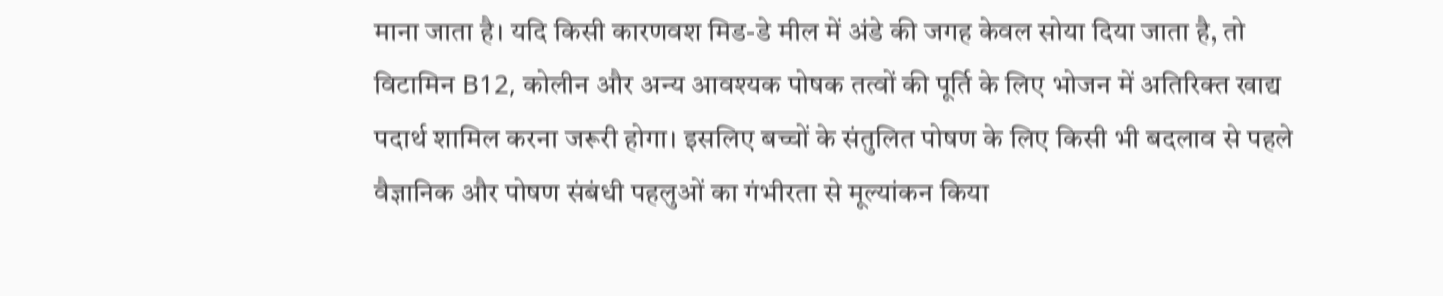माना जाता है। यदि किसी कारणवश मिड-डे मील में अंडे की जगह केवल सोया दिया जाता है, तो विटामिन B12, कोलीन और अन्य आवश्यक पोषक तत्वों की पूर्ति के लिए भोजन में अतिरिक्त खाद्य पदार्थ शामिल करना जरूरी होगा। इसलिए बच्चों के संतुलित पोषण के लिए किसी भी बदलाव से पहले वैज्ञानिक और पोषण संबंधी पहलुओं का गंभीरता से मूल्यांकन किया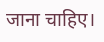जाना चाहिए।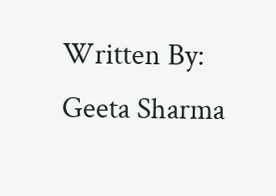Written By: Geeta Sharma